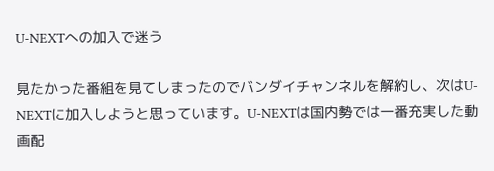U-NEXTへの加入で迷う

見たかった番組を見てしまったのでバンダイチャンネルを解約し、次はU-NEXTに加入しようと思っています。U-NEXTは国内勢では一番充実した動画配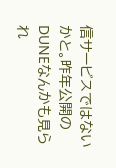信サービスではないかと。昨年公開のDUNEなんかも見られ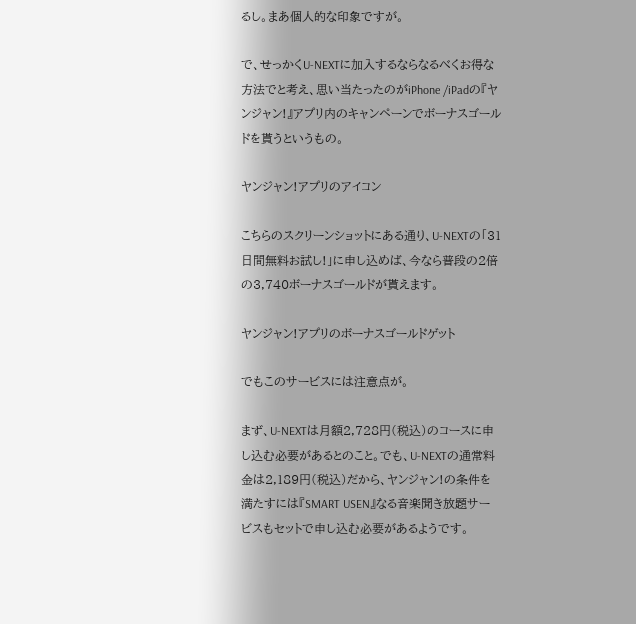るし。まあ個人的な印象ですが。

で、せっかくU-NEXTに加入するならなるべくお得な方法でと考え、思い当たったのがiPhone /iPadの『ヤンジャン!』アプリ内のキャンペーンでボーナスゴールドを貰うというもの。

ヤンジャン!アプリのアイコン

こちらのスクリーンショットにある通り、U-NEXTの「31日間無料お試し!」に申し込めば、今なら普段の2倍の3,740ボーナスゴールドが貰えます。

ヤンジャン!アプリのボーナスゴールドゲット

でもこのサービスには注意点が。

まず、U-NEXTは月額2,728円(税込)のコースに申し込む必要があるとのこと。でも、U-NEXTの通常料金は2,189円(税込)だから、ヤンジャン!の条件を満たすには『SMART USEN』なる音楽聞き放題サービスもセットで申し込む必要があるようです。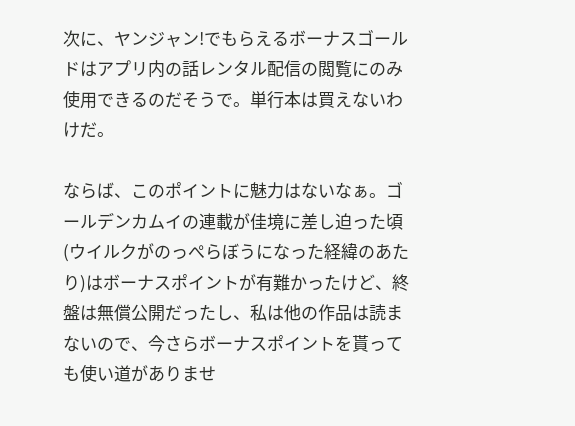次に、ヤンジャン!でもらえるボーナスゴールドはアプリ内の話レンタル配信の閲覧にのみ使用できるのだそうで。単行本は買えないわけだ。

ならば、このポイントに魅力はないなぁ。ゴールデンカムイの連載が佳境に差し迫った頃(ウイルクがのっぺらぼうになった経緯のあたり)はボーナスポイントが有難かったけど、終盤は無償公開だったし、私は他の作品は読まないので、今さらボーナスポイントを貰っても使い道がありませ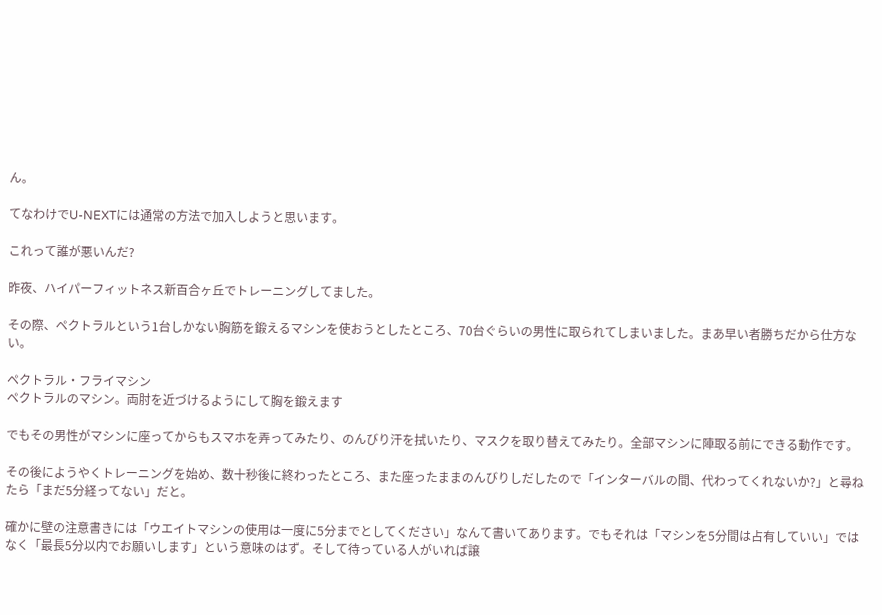ん。

てなわけでU-NEXTには通常の方法で加入しようと思います。

これって誰が悪いんだ?

昨夜、ハイパーフィットネス新百合ヶ丘でトレーニングしてました。

その際、ペクトラルという1台しかない胸筋を鍛えるマシンを使おうとしたところ、70台ぐらいの男性に取られてしまいました。まあ早い者勝ちだから仕方ない。

ペクトラル・フライマシン
ペクトラルのマシン。両肘を近づけるようにして胸を鍛えます

でもその男性がマシンに座ってからもスマホを弄ってみたり、のんびり汗を拭いたり、マスクを取り替えてみたり。全部マシンに陣取る前にできる動作です。

その後にようやくトレーニングを始め、数十秒後に終わったところ、また座ったままのんびりしだしたので「インターバルの間、代わってくれないか?」と尋ねたら「まだ5分経ってない」だと。

確かに壁の注意書きには「ウエイトマシンの使用は一度に5分までとしてください」なんて書いてあります。でもそれは「マシンを5分間は占有していい」ではなく「最長5分以内でお願いします」という意味のはず。そして待っている人がいれば譲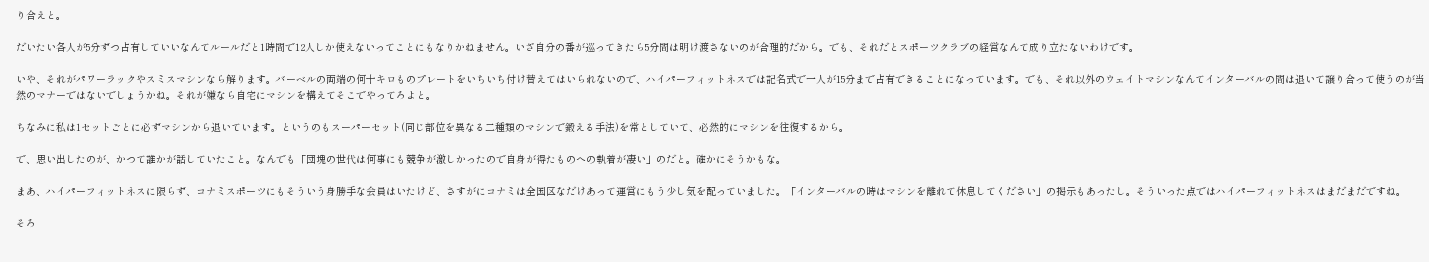り合えと。

だいたい各人が5分ずつ占有していいなんてルールだと1時間で12人しか使えないってことにもなりかねません。いざ自分の番が巡ってきたら5分間は明け渡さないのが合理的だから。でも、それだとスポーツクラブの経営なんて成り立たないわけです。

いや、それがパワーラックやスミスマシンなら解ります。バーベルの両端の何十キロものプレートをいちいち付け替えてはいられないので、ハイパーフィットネスでは記名式で一人が15分まで占有できることになっています。でも、それ以外のウェイトマシンなんてインターバルの間は退いて譲り合って使うのが当然のマナーではないでしょうかね。それが嫌なら自宅にマシンを構えてそこでやってろよと。

ちなみに私は1セットごとに必ずマシンから退いています。というのもスーパーセット(同じ部位を異なる二種類のマシンで鍛える手法)を常としていて、必然的にマシンを往復するから。

で、思い出したのが、かつて誰かが話していたこと。なんでも「団塊の世代は何事にも競争が激しかったので自身が得たものへの執着が凄い」のだと。確かにそうかもな。

まあ、ハイパーフィットネスに限らず、コナミスポーツにもそういう身勝手な会員はいたけど、さすがにコナミは全国区なだけあって運営にもう少し気を配っていました。「インターバルの時はマシンを離れて休息してください」の掲示もあったし。そういった点ではハイパーフィットネスはまだまだですね。

そろ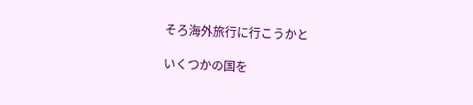そろ海外旅行に行こうかと

いくつかの国を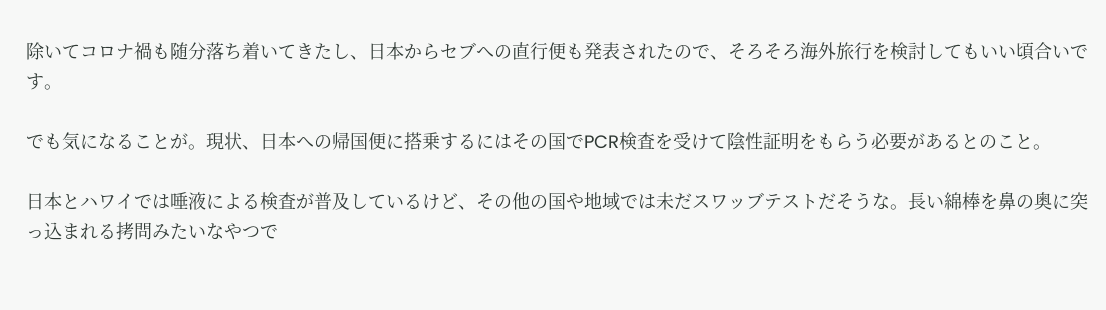除いてコロナ禍も随分落ち着いてきたし、日本からセブへの直行便も発表されたので、そろそろ海外旅行を検討してもいい頃合いです。

でも気になることが。現状、日本への帰国便に搭乗するにはその国でPCR検査を受けて陰性証明をもらう必要があるとのこと。

日本とハワイでは唾液による検査が普及しているけど、その他の国や地域では未だスワッブテストだそうな。長い綿棒を鼻の奥に突っ込まれる拷問みたいなやつで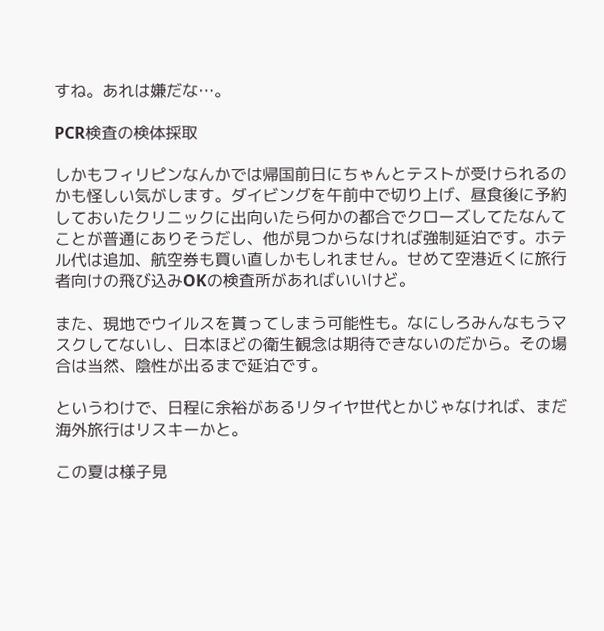すね。あれは嫌だな…。

PCR検査の検体採取

しかもフィリピンなんかでは帰国前日にちゃんとテストが受けられるのかも怪しい気がします。ダイビングを午前中で切り上げ、昼食後に予約しておいたクリニックに出向いたら何かの都合でクローズしてたなんてことが普通にありそうだし、他が見つからなければ強制延泊です。ホテル代は追加、航空券も買い直しかもしれません。せめて空港近くに旅行者向けの飛び込みOKの検査所があればいいけど。

また、現地でウイルスを貰ってしまう可能性も。なにしろみんなもうマスクしてないし、日本ほどの衛生観念は期待できないのだから。その場合は当然、陰性が出るまで延泊です。

というわけで、日程に余裕があるリタイヤ世代とかじゃなければ、まだ海外旅行はリスキーかと。

この夏は様子見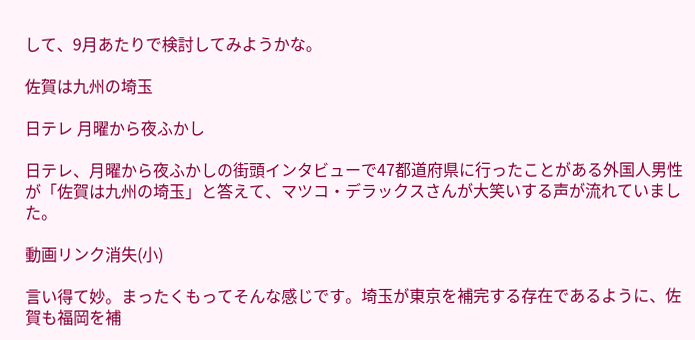して、9月あたりで検討してみようかな。

佐賀は九州の埼玉

日テレ 月曜から夜ふかし

日テレ、月曜から夜ふかしの街頭インタビューで47都道府県に行ったことがある外国人男性が「佐賀は九州の埼玉」と答えて、マツコ・デラックスさんが大笑いする声が流れていました。

動画リンク消失(小)

言い得て妙。まったくもってそんな感じです。埼玉が東京を補完する存在であるように、佐賀も福岡を補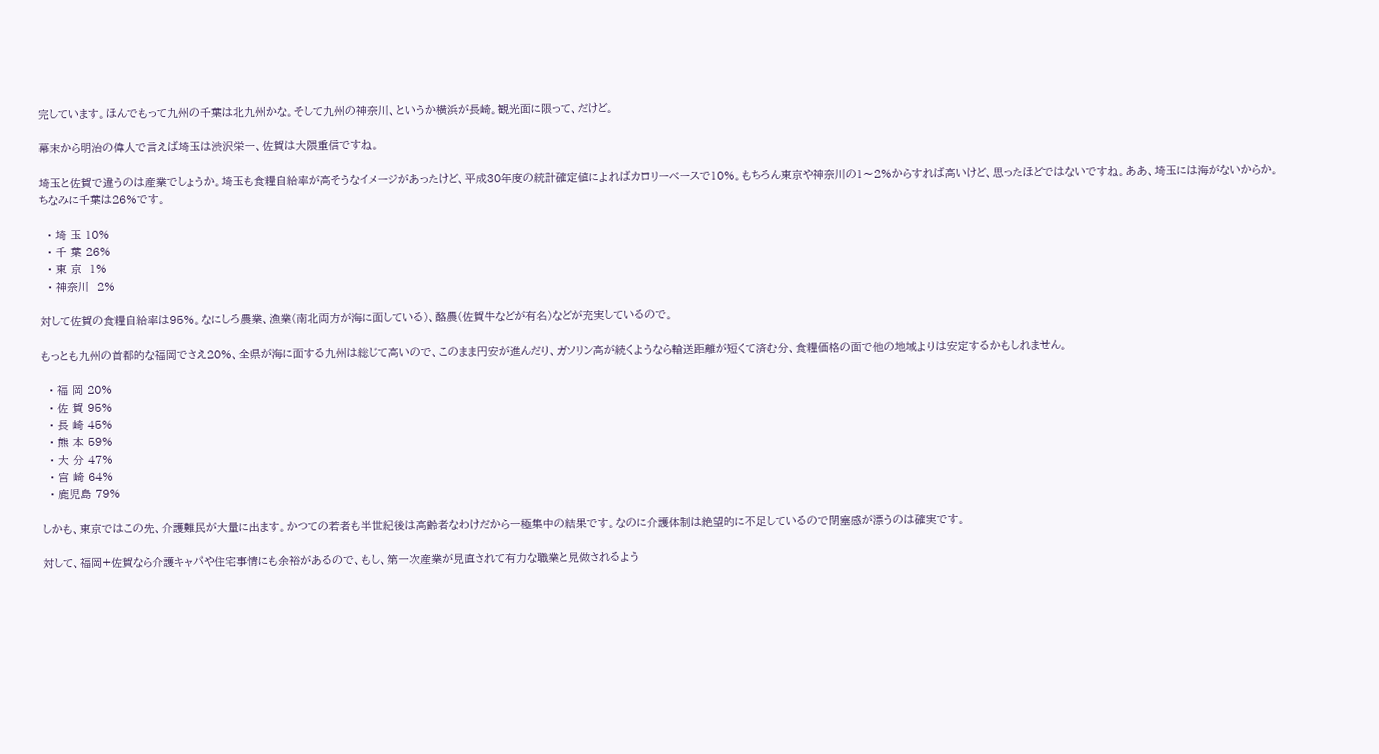完しています。ほんでもって九州の千葉は北九州かな。そして九州の神奈川、というか横浜が長崎。観光面に限って、だけど。

幕末から明治の偉人で言えば埼玉は渋沢栄一、佐賀は大隈重信ですね。

埼玉と佐賀で違うのは産業でしょうか。埼玉も食糧自給率が高そうなイメージがあったけど、平成30年度の統計確定値によればカロリーベースで10%。もちろん東京や神奈川の1〜2%からすれば高いけど、思ったほどではないですね。ああ、埼玉には海がないからか。ちなみに千葉は26%です。

  • 埼 玉 10%
  • 千 葉 26%
  • 東 京  1%
  • 神奈川  2%

対して佐賀の食糧自給率は95%。なにしろ農業、漁業(南北両方が海に面している)、酪農(佐賀牛などが有名)などが充実しているので。

もっとも九州の首都的な福岡でさえ20%、全県が海に面する九州は総じて高いので、このまま円安が進んだり、ガソリン高が続くようなら輸送距離が短くて済む分、食糧価格の面で他の地域よりは安定するかもしれません。

  • 福 岡 20%
  • 佐 賀 95%
  • 長 崎 45%
  • 熊 本 59%
  • 大 分 47%
  • 宮 崎 64%
  • 鹿児島 79%

しかも、東京ではこの先、介護難民が大量に出ます。かつての若者も半世紀後は高齢者なわけだから一極集中の結果です。なのに介護体制は絶望的に不足しているので閉塞感が漂うのは確実です。

対して、福岡+佐賀なら介護キャパや住宅事情にも余裕があるので、もし、第一次産業が見直されて有力な職業と見做されるよう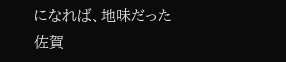になれば、地味だった佐賀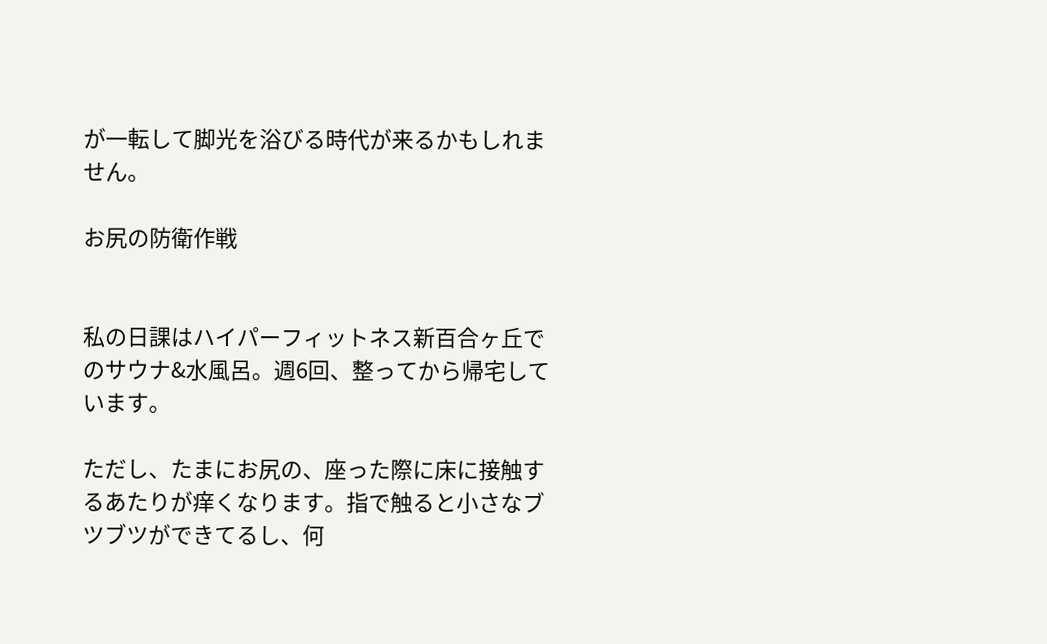が一転して脚光を浴びる時代が来るかもしれません。

お尻の防衛作戦


私の日課はハイパーフィットネス新百合ヶ丘でのサウナ&水風呂。週6回、整ってから帰宅しています。

ただし、たまにお尻の、座った際に床に接触するあたりが痒くなります。指で触ると小さなブツブツができてるし、何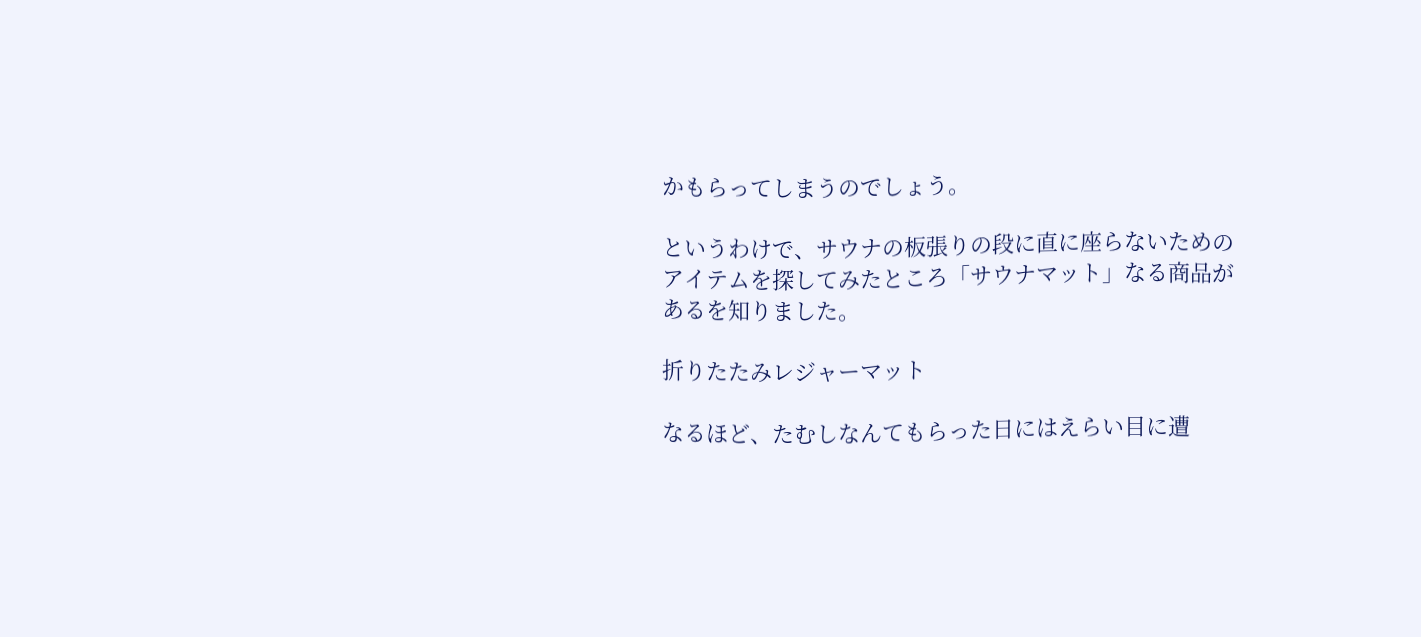かもらってしまうのでしょう。

というわけで、サウナの板張りの段に直に座らないためのアイテムを探してみたところ「サウナマット」なる商品があるを知りました。

折りたたみレジャーマット

なるほど、たむしなんてもらった日にはえらい目に遭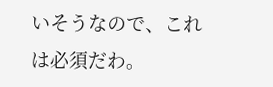いそうなので、これは必須だわ。